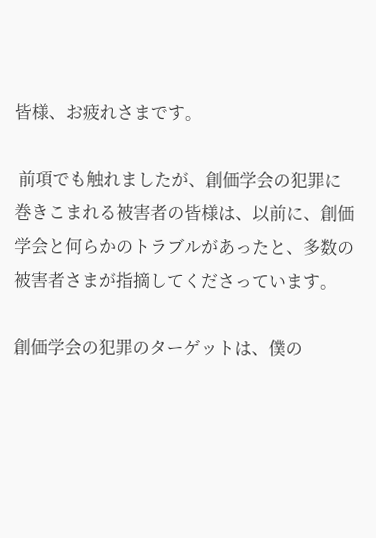皆様、お疲れさまです。

 前項でも触れましたが、創価学会の犯罪に巻きこまれる被害者の皆様は、以前に、創価学会と何らかのトラブルがあったと、多数の被害者さまが指摘してくださっています。

創価学会の犯罪のターゲットは、僕の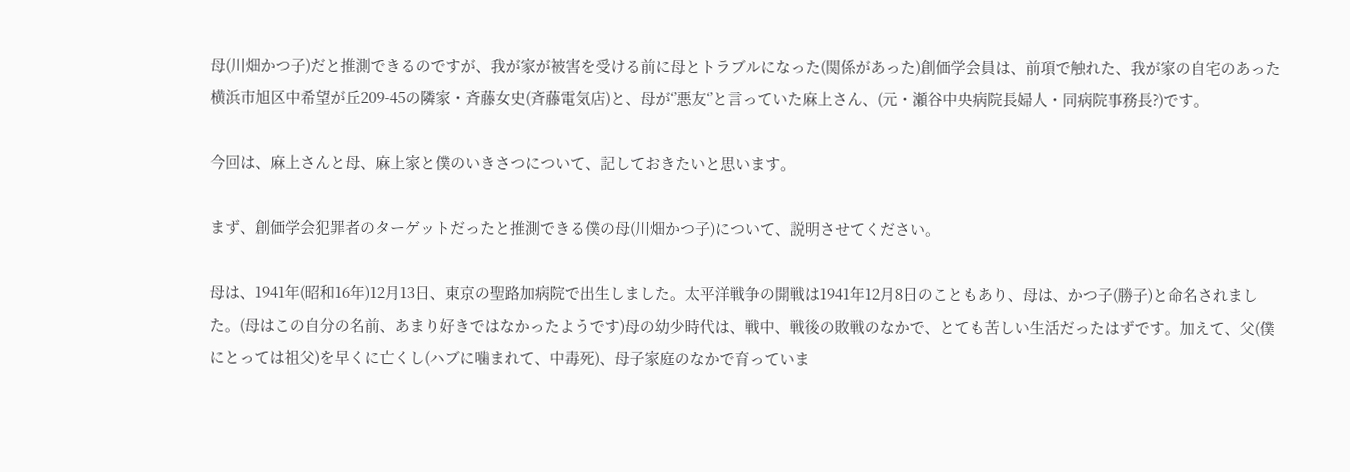母(川畑かつ子)だと推測できるのですが、我が家が被害を受ける前に母とトラブルになった(関係があった)創価学会員は、前項で触れた、我が家の自宅のあった横浜市旭区中希望が丘209-45の隣家・斉藤女史(斉藤電気店)と、母が‘’悪友‘’と言っていた麻上さん、(元・瀬谷中央病院長婦人・同病院事務長?)です。

今回は、麻上さんと母、麻上家と僕のいきさつについて、記しておきたいと思います。

まず、創価学会犯罪者のターゲットだったと推測できる僕の母(川畑かつ子)について、説明させてください。

母は、1941年(昭和16年)12月13日、東京の聖路加病院で出生しました。太平洋戦争の開戦は1941年12月8日のこともあり、母は、かつ子(勝子)と命名されました。(母はこの自分の名前、あまり好きではなかったようです)母の幼少時代は、戦中、戦後の敗戦のなかで、とても苦しい生活だったはずです。加えて、父(僕にとっては祖父)を早くに亡くし(ハブに噛まれて、中毒死)、母子家庭のなかで育っていま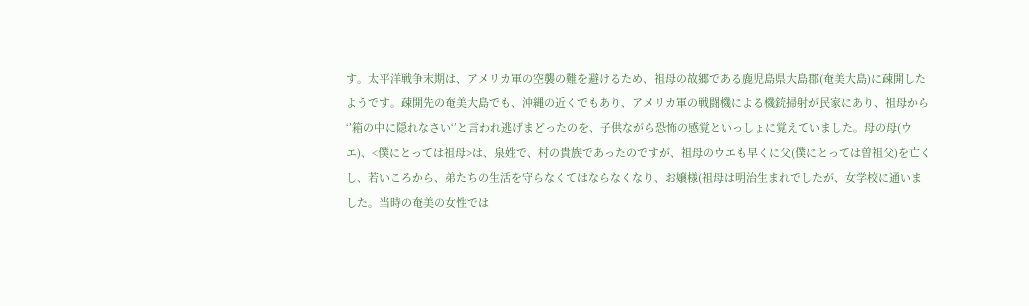す。太平洋戦争末期は、アメリカ軍の空襲の難を避けるため、祖母の故郷である鹿児島県大島郡(奄美大島)に疎開したようです。疎開先の奄美大島でも、沖縄の近くでもあり、アメリカ軍の戦闘機による機銃掃射が民家にあり、祖母から‘’箱の中に隠れなさい‘’と言われ逃げまどったのを、子供ながら恐怖の感覚といっしょに覚えていました。母の母(ウエ)、<僕にとっては祖母>は、泉姓で、村の貴族であったのですが、祖母のウエも早くに父(僕にとっては曽祖父)を亡くし、若いころから、弟たちの生活を守らなくてはならなくなり、お嬢様(祖母は明治生まれでしたが、女学校に通いました。当時の奄美の女性では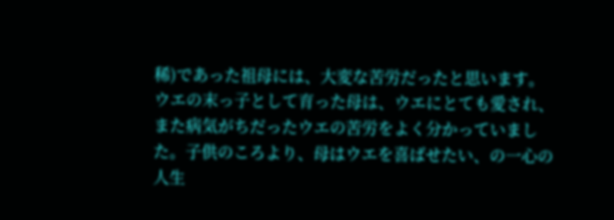稀)であった祖母には、大変な苦労だったと思います。ウエの末っ子として育った母は、ウエにとても愛され、また病気がちだったウエの苦労をよく分かっていました。子供のころより、母はウエを喜ばせたい、の一心の人生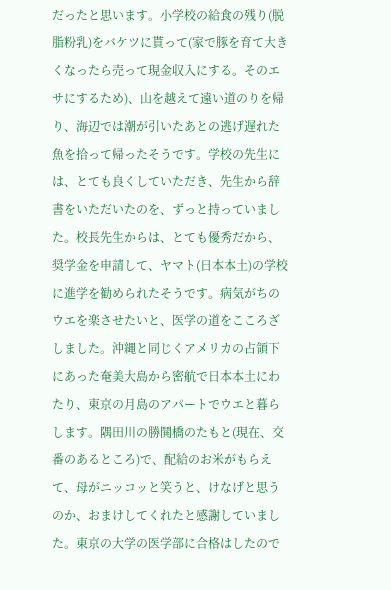だったと思います。小学校の給食の残り(脱脂粉乳)をバケツに貰って(家で豚を育て大きくなったら売って現金収入にする。そのエサにするため)、山を越えて遠い道のりを帰り、海辺では潮が引いたあとの逃げ遅れた魚を拾って帰ったそうです。学校の先生には、とても良くしていただき、先生から辞書をいただいたのを、ずっと持っていました。校長先生からは、とても優秀だから、奨学金を申請して、ヤマト(日本本土)の学校に進学を勧められたそうです。病気がちのウエを楽させたいと、医学の道をこころざしました。沖縄と同じくアメリカの占領下にあった奄美大島から密航で日本本土にわたり、東京の月島のアパートでウエと暮らします。隅田川の勝鬨橋のたもと(現在、交番のあるところ)で、配給のお米がもらえて、母がニッコッと笑うと、けなげと思うのか、おまけしてくれたと感謝していました。東京の大学の医学部に合格はしたので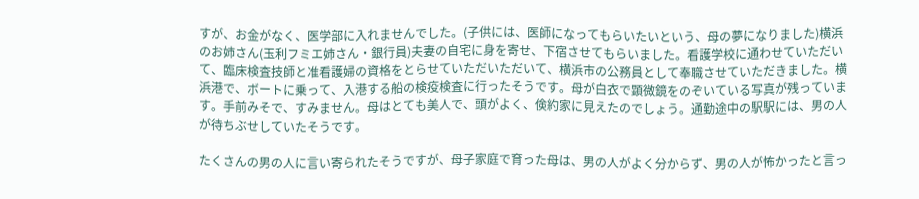すが、お金がなく、医学部に入れませんでした。(子供には、医師になってもらいたいという、母の夢になりました)横浜のお姉さん(玉利フミエ姉さん・銀行員)夫妻の自宅に身を寄せ、下宿させてもらいました。看護学校に通わせていただいて、臨床検査技師と准看護婦の資格をとらせていただいただいて、横浜市の公務員として奉職させていただきました。横浜港で、ボートに乗って、入港する船の検疫検査に行ったそうです。母が白衣で顕微鏡をのぞいている写真が残っています。手前みそで、すみません。母はとても美人で、頭がよく、倹約家に見えたのでしょう。通勤途中の駅駅には、男の人が待ちぶせしていたそうです。

たくさんの男の人に言い寄られたそうですが、母子家庭で育った母は、男の人がよく分からず、男の人が怖かったと言っ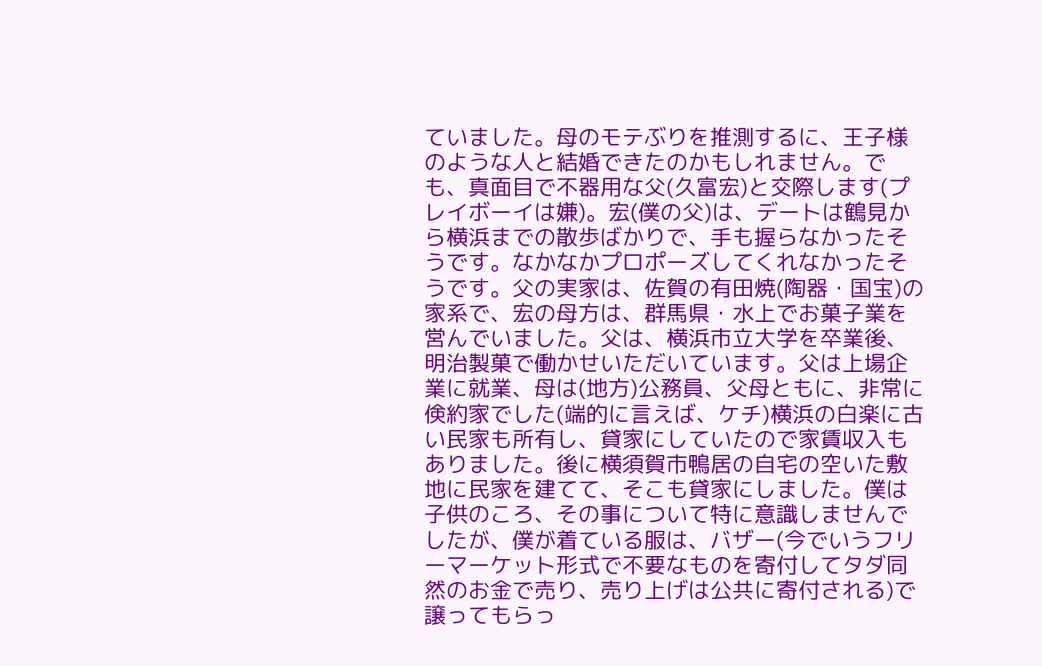ていました。母のモテぶりを推測するに、王子様のような人と結婚できたのかもしれません。でも、真面目で不器用な父(久富宏)と交際します(プレイボーイは嫌)。宏(僕の父)は、デートは鶴見から横浜までの散歩ばかりで、手も握らなかったそうです。なかなかプロポーズしてくれなかったそうです。父の実家は、佐賀の有田焼(陶器・国宝)の家系で、宏の母方は、群馬県・水上でお菓子業を営んでいました。父は、横浜市立大学を卒業後、明治製菓で働かせいただいています。父は上場企業に就業、母は(地方)公務員、父母ともに、非常に倹約家でした(端的に言えば、ケチ)横浜の白楽に古い民家も所有し、貸家にしていたので家賃収入もありました。後に横須賀市鴨居の自宅の空いた敷地に民家を建てて、そこも貸家にしました。僕は子供のころ、その事について特に意識しませんでしたが、僕が着ている服は、バザー(今でいうフリーマーケット形式で不要なものを寄付してタダ同然のお金で売り、売り上げは公共に寄付される)で譲ってもらっ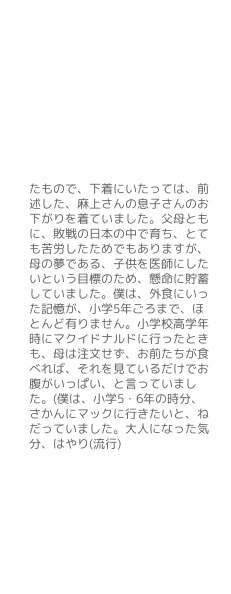たもので、下着にいたっては、前述した、麻上さんの息子さんのお下がりを着ていました。父母ともに、敗戦の日本の中で育ち、とても苦労したためでもありますが、母の夢である、子供を医師にしたいという目標のため、懸命に貯蓄していました。僕は、外食にいった記憶が、小学5年ごろまで、ほとんど有りません。小学校高学年時にマクイドナルドに行ったときも、母は注文せず、お前たちが食べれば、それを見ているだけでお腹がいっぱい、と言っていました。(僕は、小学5・6年の時分、さかんにマックに行きたいと、ねだっていました。大人になった気分、はやり(流行)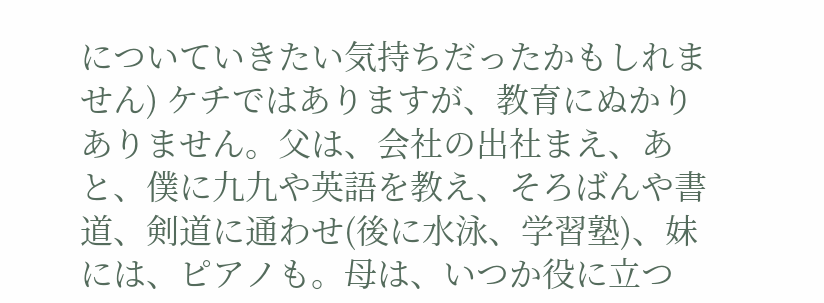についていきたい気持ちだったかもしれません) ケチではありますが、教育にぬかりありません。父は、会社の出社まえ、あと、僕に九九や英語を教え、そろばんや書道、剣道に通わせ(後に水泳、学習塾)、妹には、ピアノも。母は、いつか役に立つ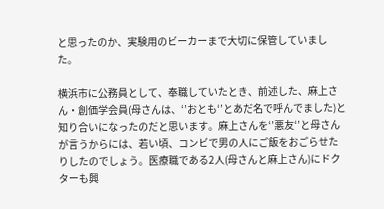と思ったのか、実験用のビーカーまで大切に保管していました。

横浜市に公務員として、奉職していたとき、前述した、麻上さん・創価学会員(母さんは、‘’おとも‘’とあだ名で呼んでました)と知り合いになったのだと思います。麻上さんを‘’悪友‘’と母さんが言うからには、若い頃、コンビで男の人にご飯をおごらせたりしたのでしょう。医療職である2人(母さんと麻上さん)にドクターも興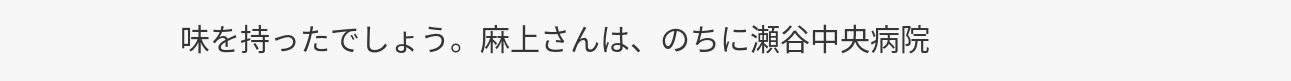味を持ったでしょう。麻上さんは、のちに瀬谷中央病院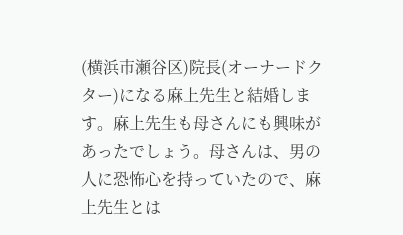(横浜市瀬谷区)院長(オーナードクター)になる麻上先生と結婚します。麻上先生も母さんにも興味があったでしょう。母さんは、男の人に恐怖心を持っていたので、麻上先生とは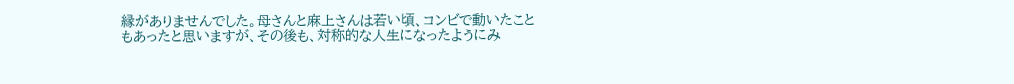縁がありませんでした。母さんと麻上さんは若い頃、コンビで動いたこともあったと思いますが、その後も、対称的な人生になったようにみ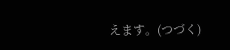えます。(つづく)